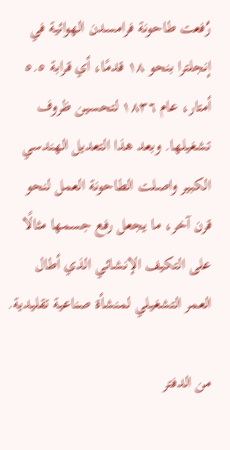رُفعت طاحونة فرامسدن الهوائية في إنجلترا بنحو ١٨ قدمًا، أي قرابة ٥.٥ أمتار، عام ١٨٣٦ لتحسين ظروف تشغيلها. وبعد هذا التعديل الهندسي الكبير واصلت الطاحونة العمل لنحو قرن آخر، ما يجعل رفع جسمها مثالًا على التكيف الإنشائي الذي أطال العمر التشغيلي لمنشأة صناعية تقليدية.

من الدفتر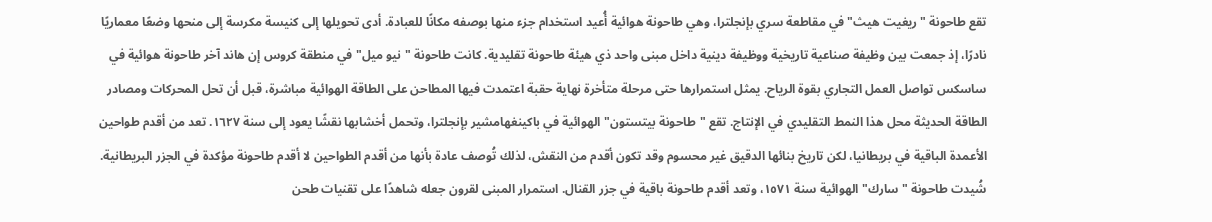تقع طاحونة "ريغيت هيث" في مقاطعة سري بإنجلترا، وهي طاحونة هوائية أُعيد استخدام جزء منها بوصفه مكانًا للعبادة. أدى تحويلها إلى كنيسة مكرسة إلى منحها وضعًا معماريًا نادرًا، إذ جمعت بين وظيفة صناعية تاريخية ووظيفة دينية داخل مبنى واحد ذي هيئة طاحونة تقليدية. كانت طاحونة "نيو ميل" في منطقة كروس إن هاند آخر طاحونة هوائية في ساسكس تواصل العمل التجاري بقوة الرياح. يمثل استمرارها حتى مرحلة متأخرة نهاية حقبة اعتمدت فيها المطاحن على الطاقة الهوائية مباشرة، قبل أن تحل المحركات ومصادر الطاقة الحديثة محل هذا النمط التقليدي في الإنتاج. تقع "طاحونة بيتستون" الهوائية في باكينغهامشير بإنجلترا، وتحمل أخشابها نقشًا يعود إلى سنة ١٦٢٧. تعد من أقدم طواحين الأعمدة الباقية في بريطانيا، لكن تاريخ بنائها الدقيق غير محسوم وقد تكون أقدم من النقش، لذلك تُوصف عادة بأنها من أقدم الطواحين لا أقدم طاحونة مؤكدة في الجزر البريطانية. شُيدت طاحونة "سارك" الهوائية سنة ١٥٧١، وتعد أقدم طاحونة باقية في جزر القنال. استمرار المبنى لقرون جعله شاهدًا على تقنيات طحن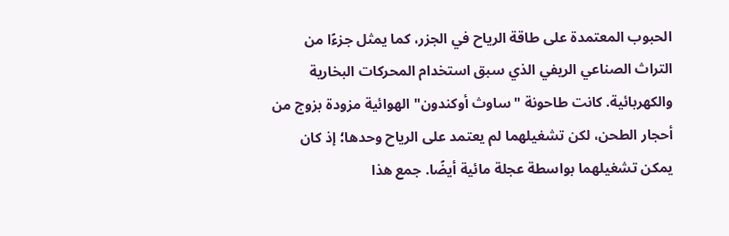الحبوب المعتمدة على طاقة الرياح في الجزر، كما يمثل جزءًا من التراث الصناعي الريفي الذي سبق استخدام المحركات البخارية والكهربائية. كانت طاحونة "ساوث أوكندون" الهوائية مزودة بزوج من أحجار الطحن، لكن تشغيلهما لم يعتمد على الرياح وحدها؛ إذ كان يمكن تشغيلهما بواسطة عجلة مائية أيضًا. جمع هذا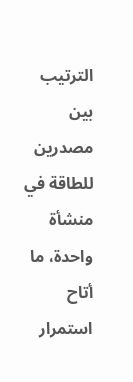الترتيب بين مصدرين للطاقة في منشأة واحدة، ما أتاح استمرار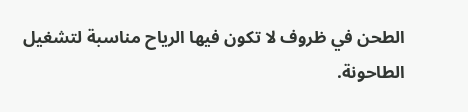الطحن في ظروف لا تكون فيها الرياح مناسبة لتشغيل الطاحونة.